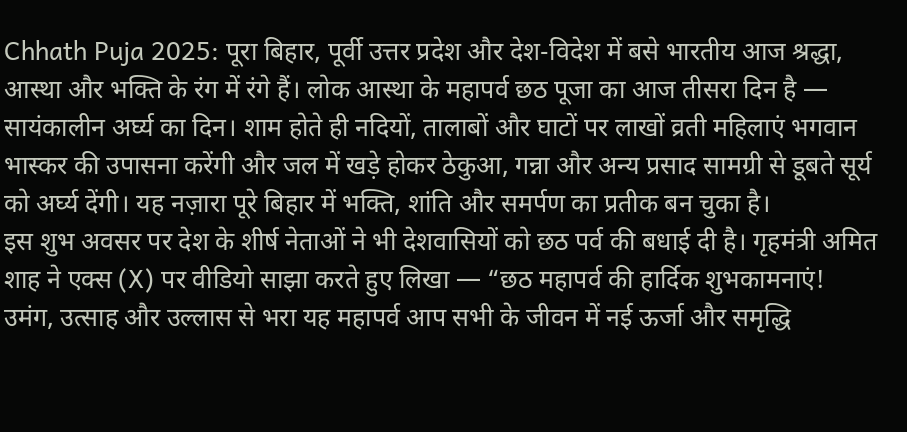Chhath Puja 2025: पूरा बिहार, पूर्वी उत्तर प्रदेश और देश-विदेश में बसे भारतीय आज श्रद्धा, आस्था और भक्ति के रंग में रंगे हैं। लोक आस्था के महापर्व छठ पूजा का आज तीसरा दिन है — सायंकालीन अर्घ्य का दिन। शाम होते ही नदियों, तालाबों और घाटों पर लाखों व्रती महिलाएं भगवान भास्कर की उपासना करेंगी और जल में खड़े होकर ठेकुआ, गन्ना और अन्य प्रसाद सामग्री से डूबते सूर्य को अर्घ्य देंगी। यह नज़ारा पूरे बिहार में भक्ति, शांति और समर्पण का प्रतीक बन चुका है।
इस शुभ अवसर पर देश के शीर्ष नेताओं ने भी देशवासियों को छठ पर्व की बधाई दी है। गृहमंत्री अमित शाह ने एक्स (X) पर वीडियो साझा करते हुए लिखा — “छठ महापर्व की हार्दिक शुभकामनाएं! उमंग, उत्साह और उल्लास से भरा यह महापर्व आप सभी के जीवन में नई ऊर्जा और समृद्धि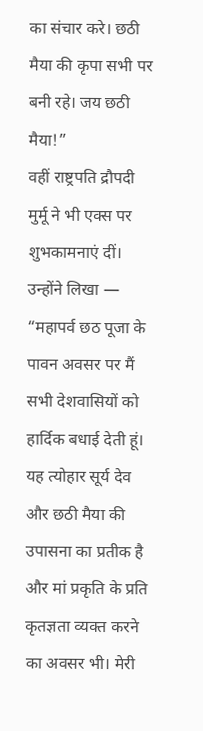का संचार करे। छठी मैया की कृपा सभी पर बनी रहे। जय छठी मैया!”
वहीं राष्ट्रपति द्रौपदी मुर्मू ने भी एक्स पर शुभकामनाएं दीं। उन्होंने लिखा — “महापर्व छठ पूजा के पावन अवसर पर मैं सभी देशवासियों को हार्दिक बधाई देती हूं। यह त्योहार सूर्य देव और छठी मैया की उपासना का प्रतीक है और मां प्रकृति के प्रति कृतज्ञता व्यक्त करने का अवसर भी। मेरी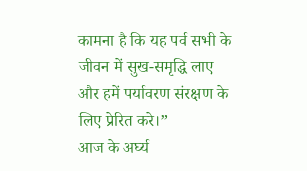कामना है कि यह पर्व सभी के जीवन में सुख-समृद्धि लाए और हमें पर्यावरण संरक्षण के लिए प्रेरित करे।”
आज के अर्घ्य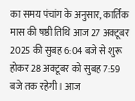का समय पंचांग के अनुसार, कार्तिक मास की षष्ठी तिथि आज 27 अक्टूबर 2025 की सुबह 6:04 बजे से शुरू होकर 28 अक्टूबर को सुबह 7:59 बजे तक रहेगी। आज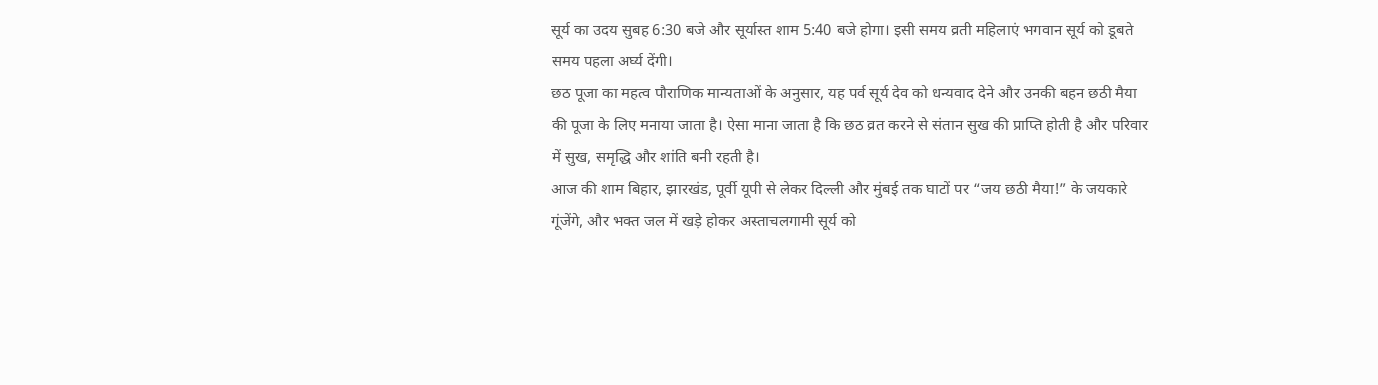सूर्य का उदय सुबह 6:30 बजे और सूर्यास्त शाम 5:40 बजे होगा। इसी समय व्रती महिलाएं भगवान सूर्य को डूबते समय पहला अर्घ्य देंगी।
छठ पूजा का महत्व पौराणिक मान्यताओं के अनुसार, यह पर्व सूर्य देव को धन्यवाद देने और उनकी बहन छठी मैया की पूजा के लिए मनाया जाता है। ऐसा माना जाता है कि छठ व्रत करने से संतान सुख की प्राप्ति होती है और परिवार में सुख, समृद्धि और शांति बनी रहती है।
आज की शाम बिहार, झारखंड, पूर्वी यूपी से लेकर दिल्ली और मुंबई तक घाटों पर “जय छठी मैया!” के जयकारे गूंजेंगे, और भक्त जल में खड़े होकर अस्ताचलगामी सूर्य को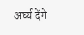अर्घ्य देंगे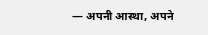— अपनी आस्था, अपने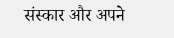संस्कार और अपने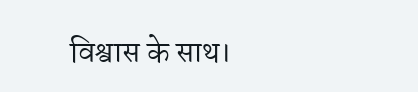विश्वास के साथ।